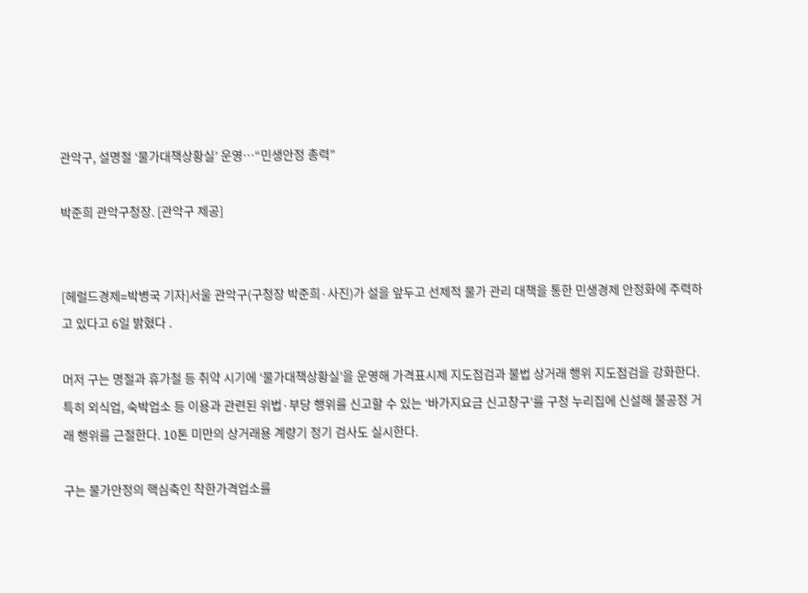관악구, 설명절 ‘물가대책상황실’ 운영…“민생안정 총력”

박준희 관악구청장. [관악구 제공]


[헤럴드경제=박병국 기자]서울 관악구(구청장 박준희·사진)가 설을 앞두고 선제적 물가 관리 대책을 통한 민생경제 안정화에 주력하고 있다고 6일 밝혔다 .

머저 구는 명절과 휴가철 등 취약 시기에 ‘물가대책상황실’을 운영해 가격표시제 지도점검과 불법 상거래 행위 지도점검을 강화한다. 특히 외식업, 숙박업소 등 이용과 관련된 위법·부당 행위를 신고할 수 있는 ‘바가지요금 신고창구’를 구청 누리집에 신설해 불공정 거래 행위를 근절한다. 10톤 미만의 상거래용 계량기 정기 검사도 실시한다.

구는 물가안정의 핵심축인 착한가격업소를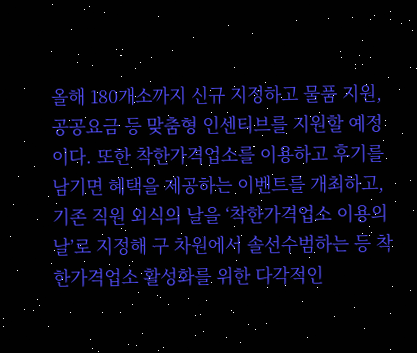올해 180개소까지 신규 지정하고 물품 지원, 공공요금 등 맞춤형 인센티브를 지원할 예정이다. 또한 착한가격업소를 이용하고 후기를 남기면 혜택을 제공하는 이벤트를 개최하고, 기존 직원 외식의 날을 ‘착한가격업소 이용의 날’로 지정해 구 차원에서 솔선수범하는 등 착한가격업소 활성화를 위한 다각적인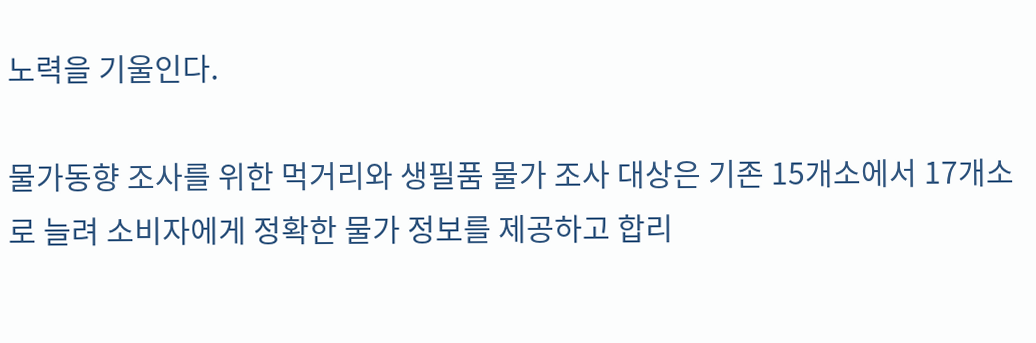노력을 기울인다.

물가동향 조사를 위한 먹거리와 생필품 물가 조사 대상은 기존 15개소에서 17개소로 늘려 소비자에게 정확한 물가 정보를 제공하고 합리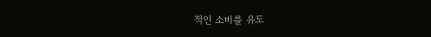적인 소비를 유도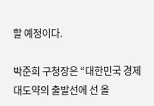할 예정이다.

박준희 구청장은 “대한민국 경제 대도약의 출발선에 선 올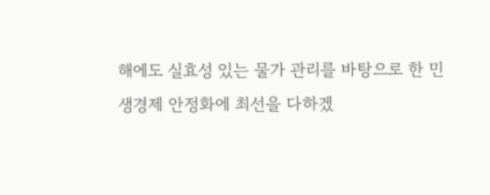해에도 실효성 있는 물가 관리를 바탕으로 한 민생경제 안정화에 최선을 다하겠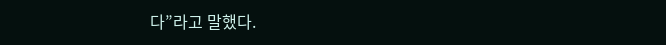다”라고 말했다.